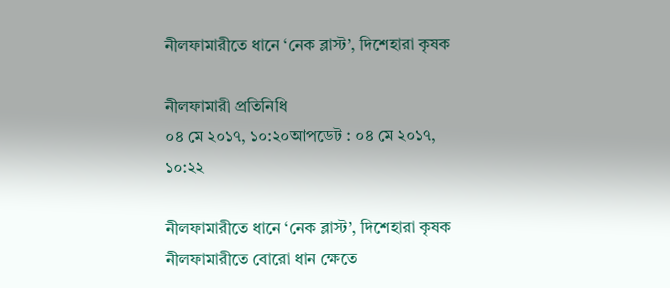নীলফামারীতে ধানে ‘নেক ব্লাস্ট’, দিশেহারা কৃষক

নীলফামারী প্রতিনিধি
০৪ মে ২০১৭, ১০:২০আপডেট : ০৪ মে ২০১৭, ১০:২২

নীলফামারীতে ধানে ‘নেক ব্লাস্ট’, দিশেহারা কৃষক নীলফামারীতে বোরো ধান ক্ষেতে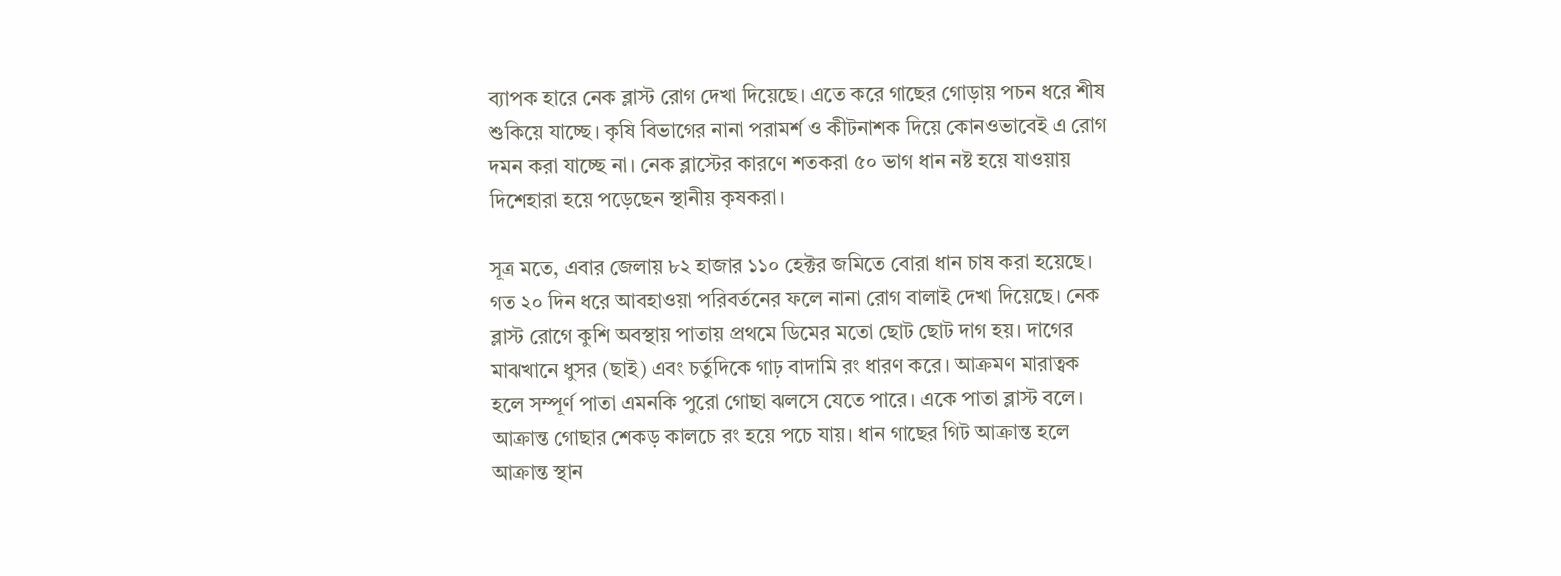ব্যাপক হারে নেক ব্লাস্ট রোগ দেখা দিয়েছে। এতে করে গাছের গোড়ায় পচন ধরে শীষ শুকিয়ে যাচ্ছে। কৃষি বিভাগের নানা পরামর্শ ও কীটনাশক দিয়ে কোনওভাবেই এ রোগ দমন করা যাচ্ছে না। নেক ব্লাস্টের কারণে শতকরা ৫০ ভাগ ধান নষ্ট হয়ে যাওয়ায় দিশেহারা হয়ে পড়েছেন স্থানীয় কৃষকরা।

সূত্র মতে, এবার জেলায় ৮২ হাজার ১১০ হেক্টর জমিতে বোরা ধান চাষ করা হয়েছে। গত ২০ দিন ধরে আবহাওয়া পরিবর্তনের ফলে নানা রোগ বালাই দেখা দিয়েছে। নেক ব্লাস্ট রোগে কুশি অবস্থায় পাতায় প্রথমে ডিমের মতো ছোট ছোট দাগ হয়। দাগের মাঝখানে ধুসর (ছাই) এবং চর্তুদিকে গাঢ় বাদামি রং ধারণ করে। আক্রমণ মারাত্বক হলে সম্পূর্ণ পাতা এমনকি পুরো গোছা ঝলসে যেতে পারে। একে পাতা ব্লাস্ট বলে। আক্রান্ত গোছার শেকড় কালচে রং হয়ে পচে যায়। ধান গাছের গিট আক্রান্ত হলে আক্রান্ত স্থান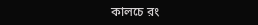কালচে রং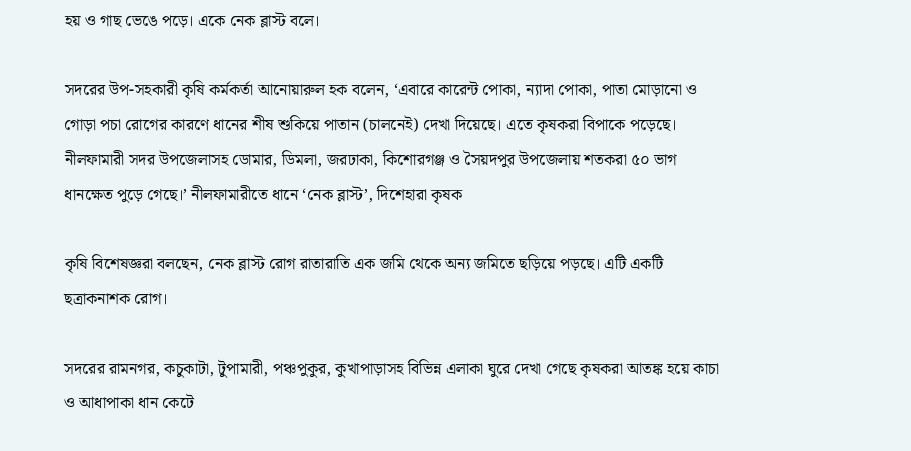হয় ও গাছ ভেঙে পড়ে। একে নেক ব্লাস্ট বলে।

সদরের উপ-সহকারী কৃষি কর্মকর্তা আনোয়ারুল হক বলেন, ‘এবারে কারেন্ট পোকা, ন্যাদা পোকা, পাতা মোড়ানো ও গোড়া পচা রোগের কারণে ধানের শীষ শুকিয়ে পাতান (চালনেই) দেখা দিয়েছে। এতে কৃষকরা বিপাকে পড়েছে। নীলফামারী সদর উপজেলাসহ ডোমার, ডিমলা, জরঢাকা, কিশোরগঞ্জ ও সৈয়দপুর উপজেলায় শতকরা ৫০ ভাগ ধানক্ষেত পুড়ে গেছে।’ নীলফামারীতে ধানে ‘নেক ব্লাস্ট’, দিশেহারা কৃষক

কৃষি বিশেষজ্ঞরা বলছেন, নেক ব্লাস্ট রোগ রাতারাতি এক জমি থেকে অন্য জমিতে ছড়িয়ে পড়ছে। এটি একটি ছত্রাকনাশক রোগ।

সদরের রামনগর, কচুকাটা, টুপামারী, পঞ্চপুকুর, কুখাপাড়াসহ বিভিন্ন এলাকা ঘুরে দেখা গেছে কৃষকরা আতঙ্ক হয়ে কাচা ও আধাপাকা ধান কেটে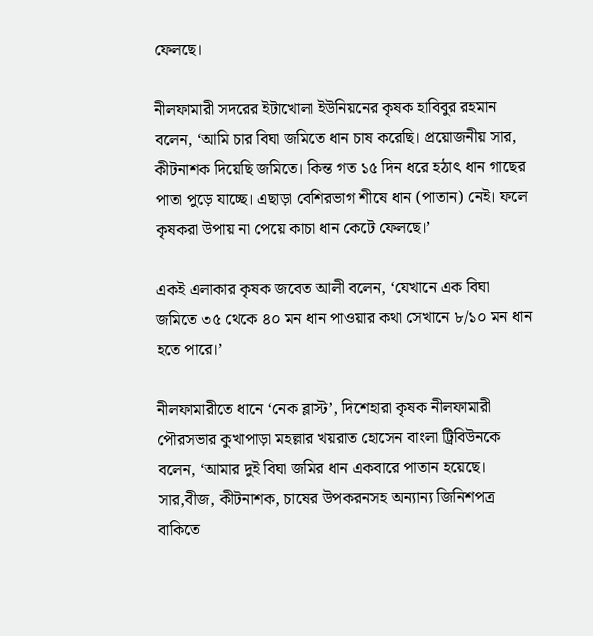ফেলছে।

নীলফামারী সদরের ইটাখোলা ইউনিয়নের কৃষক হাবিবুর রহমান বলেন, ‘আমি চার বিঘা জমিতে ধান চাষ করেছি। প্রয়োজনীয় সার, কীটনাশক দিয়েছি জমিতে। কিন্ত গত ১৫ দিন ধরে হঠাৎ ধান গাছের পাতা পুড়ে যাচ্ছে। এছাড়া বেশিরভাগ শীষে ধান (পাতান) নেই। ফলে কৃষকরা উপায় না পেয়ে কাচা ধান কেটে ফেলছে।’

একই এলাকার কৃষক জবেত আলী বলেন, ‘যেখানে এক বিঘা জমিতে ৩৫ থেকে ৪০ মন ধান পাওয়ার কথা সেখানে ৮/১০ মন ধান হতে পারে।’

নীলফামারীতে ধানে ‘নেক ব্লাস্ট’, দিশেহারা কৃষক নীলফামারী পৌরসভার কুখাপাড়া মহল্লার খয়রাত হোসেন বাংলা ট্রিবিউনকে বলেন, ‘আমার দুই বিঘা জমির ধান একবারে পাতান হয়েছে। সার,বীজ, কীটনাশক, চাষের উপকরনসহ অন্যান্য জিনিশপত্র বাকিতে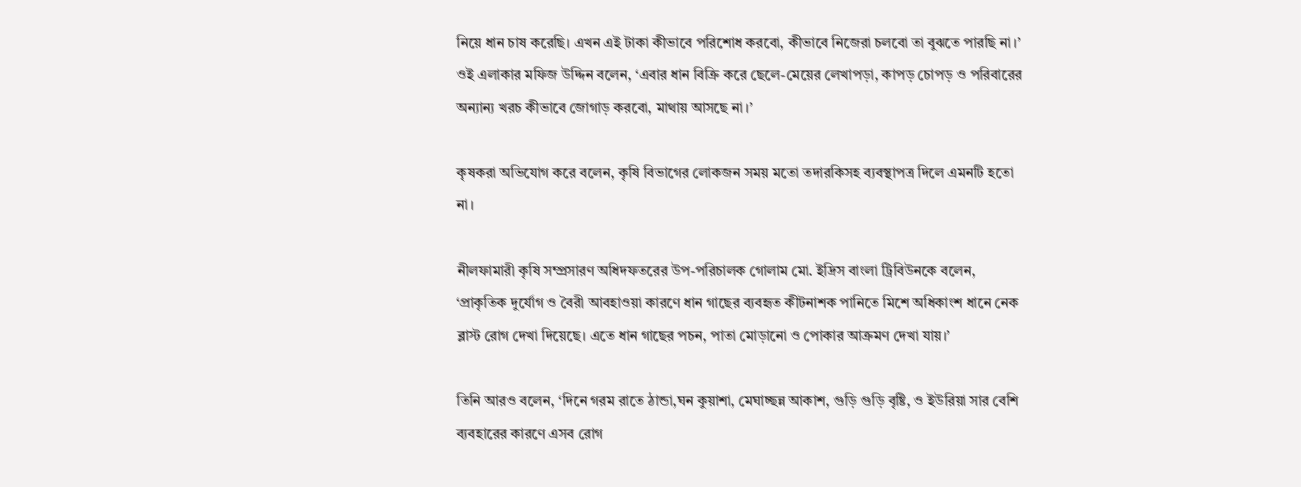নিয়ে ধান চাষ করেছি। এখন এই টাকা কীভাবে পরিশোধ করবো, কীভাবে নিজেরা চলবো তা বুঝতে পারছি না।’
ওই এলাকার মফিজ উদ্দিন বলেন, ‘এবার ধান বিক্রি করে ছেলে-মেয়ের লেখাপড়া, কাপড় চোপড় ও পরিবারের অন্যান্য খরচ কীভাবে জোগাড় করবো, মাথায় আসছে না।’

কৃষকরা অভিযোগ করে বলেন, কৃষি বিভাগের লোকজন সময় মতো তদারকিসহ ব্যবস্থাপত্র দিলে এমনটি হতো না।

নীলফামারী কৃষি সম্প্রসারণ অধিদফতরের উপ-পরিচালক গোলাম মো. ইদ্রিস বাংলা ট্রিবিউনকে বলেন, ‘প্রাকৃতিক দুর্যোগ ও বৈরী আবহাওয়া কারণে ধান গাছের ব্যবহৃত কীটনাশক পানিতে মিশে অধিকাংশ ধানে নেক ব্লাস্ট রোগ দেখা দিয়েছে। এতে ধান গাছের পচন, পাতা মোড়ানো ও পোকার আক্রমণ দেখা যায়।’

তিনি আরও বলেন, ‘দিনে গরম রাতে ঠান্ডা,ঘন কুয়াশা, মেঘাচ্ছন্ন আকাশ, গুড়ি গুড়ি বৃষ্টি, ও ইউরিয়া সার বেশি ব্যবহারের কারণে এসব রোগ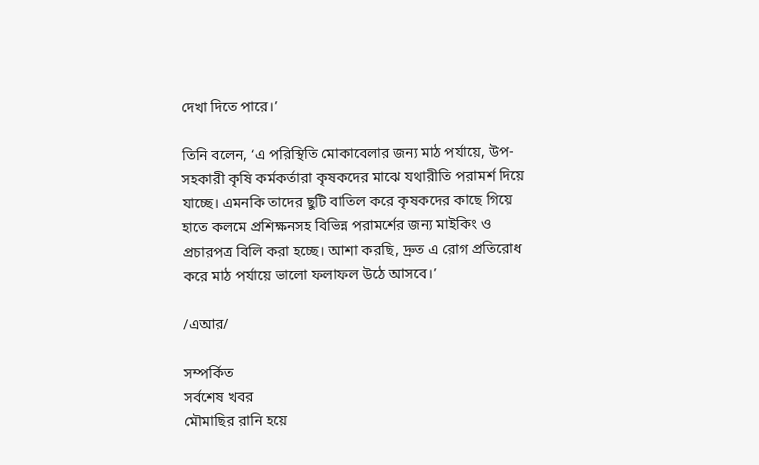দেখা দিতে পারে।’

তিনি বলেন, ‘এ পরিস্থিতি মোকাবেলার জন্য মাঠ পর্যায়ে, উপ-সহকারী কৃষি কর্মকর্তারা কৃষকদের মাঝে যথারীতি পরামর্শ দিয়ে যাচ্ছে। এমনকি তাদের ছুটি বাতিল করে কৃষকদের কাছে গিয়ে হাতে কলমে প্রশিক্ষনসহ বিভিন্ন পরামর্শের জন্য মাইকিং ও প্রচারপত্র বিলি করা হচ্ছে। আশা করছি, দ্রুত এ রোগ প্রতিরোধ করে মাঠ পর্যায়ে ভালো ফলাফল উঠে আসবে।’

/এআর/

সম্পর্কিত
সর্বশেষ খবর
মৌমাছির রানি হয়ে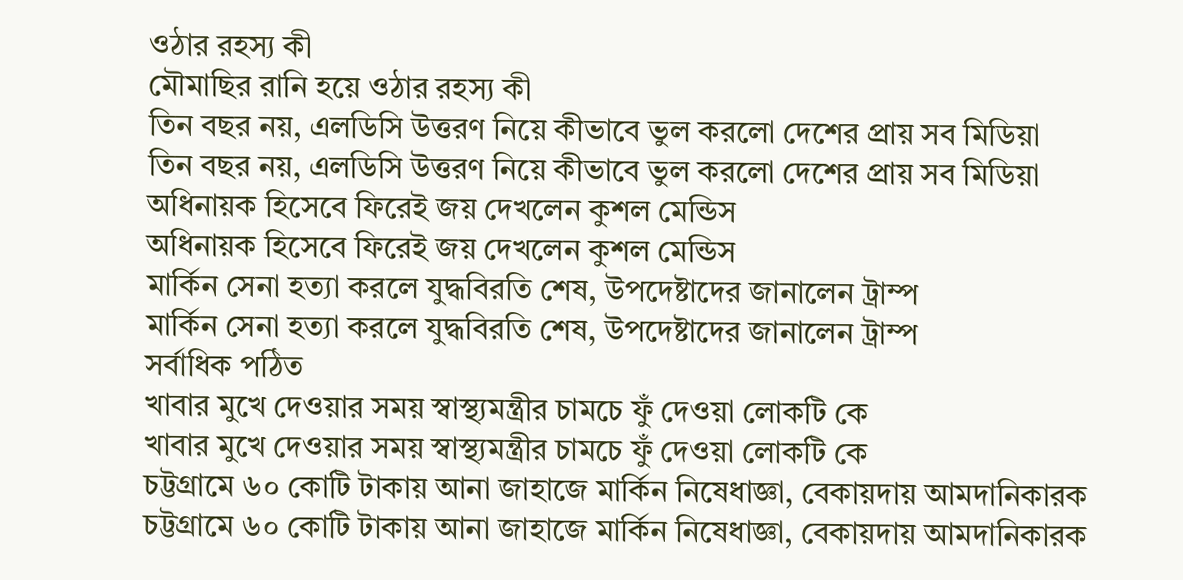ওঠার রহস্য কী
মৌমাছির রানি হয়ে ওঠার রহস্য কী
তিন বছর নয়, এলডিসি উত্তরণ নিয়ে কীভাবে ভুল করলো দেশের প্রায় সব মিডিয়া
তিন বছর নয়, এলডিসি উত্তরণ নিয়ে কীভাবে ভুল করলো দেশের প্রায় সব মিডিয়া
অধিনায়ক হিসেবে ফিরেই জয় দেখলেন কুশল মেন্ডিস
অধিনায়ক হিসেবে ফিরেই জয় দেখলেন কুশল মেন্ডিস
মার্কিন সেনা হত্যা করলে যুদ্ধবিরতি শেষ, উপদেষ্টাদের জানালেন ট্রাম্প
মার্কিন সেনা হত্যা করলে যুদ্ধবিরতি শেষ, উপদেষ্টাদের জানালেন ট্রাম্প
সর্বাধিক পঠিত
খাবার মুখে দেওয়ার সময় স্বাস্থ্যমন্ত্রীর চামচে ফুঁ দেওয়া লোকটি কে
খাবার মুখে দেওয়ার সময় স্বাস্থ্যমন্ত্রীর চামচে ফুঁ দেওয়া লোকটি কে
চট্টগ্রামে ৬০ কোটি টাকায় আনা জাহাজে মার্কিন নিষেধাজ্ঞা, বেকায়দায় আমদানিকারক
চট্টগ্রামে ৬০ কোটি টাকায় আনা জাহাজে মার্কিন নিষেধাজ্ঞা, বেকায়দায় আমদানিকারক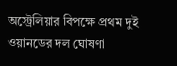অস্ট্রেলিয়ার বিপক্ষে প্রথম দুই ওয়ানডের দল ঘোষণা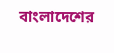বাংলাদেশের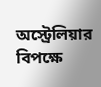অস্ট্রেলিয়ার বিপক্ষে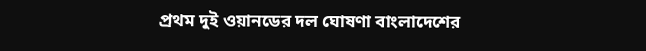প্রথম দুই ওয়ানডের দল ঘোষণা বাংলাদেশের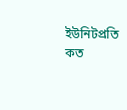ইউনিটপ্রতি কত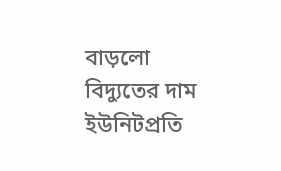বাড়লো বিদ্যুতের দাম
ইউনিটপ্রতি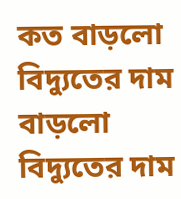কত বাড়লো বিদ্যুতের দাম
বাড়লো বিদ্যুতের দাম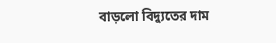বাড়লো বিদ্যুতের দাম